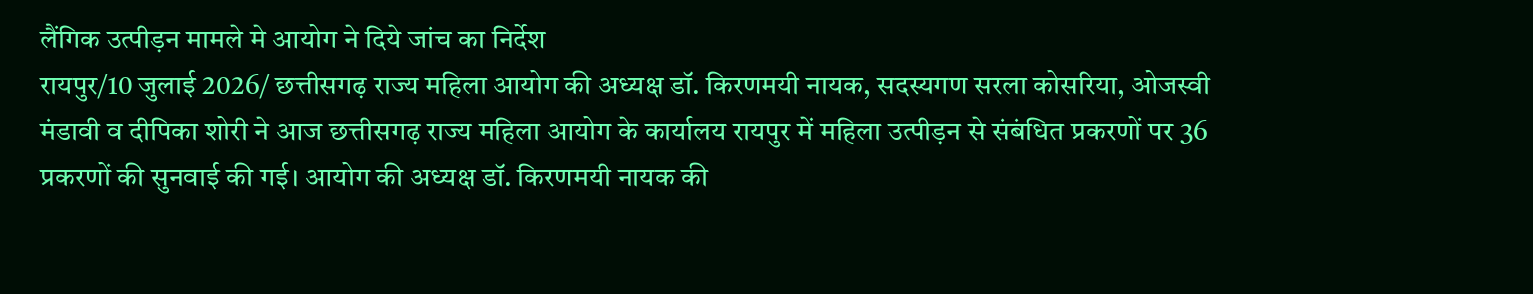लैंगिक उत्पीड़न मामले मे आयोग ने दिये जांच का निर्देश
रायपुर/10 जुलाई 2026/ छत्तीसगढ़ राज्य महिला आयोग की अध्यक्ष डॉ. किरणमयी नायक, सदस्यगण सरला कोसरिया, ओजस्वी मंडावी व दीपिका शोरी ने आज छत्तीसगढ़ राज्य महिला आयोग के कार्यालय रायपुर में महिला उत्पीड़न से संबंधित प्रकरणों पर 36 प्रकरणों की सुनवाई की गई। आयोग की अध्यक्ष डॉ. किरणमयी नायक की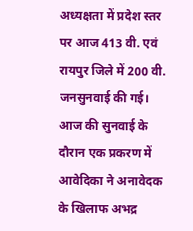अध्यक्षता में प्रदेश स्तर पर आज 413 वी. एवं रायपुर जिले में 200 वी. जनसुनवाई की गई।
आज की सुनवाई के दौरान एक प्रकरण में आवेदिका ने अनावेदक के खिलाफ अभद्र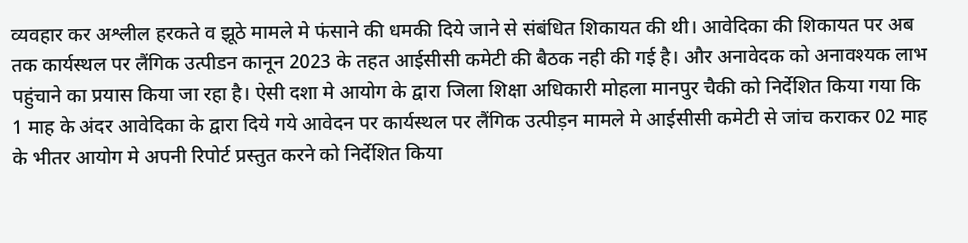व्यवहार कर अश्लील हरकते व झूठे मामले मे फंसाने की धमकी दिये जाने से संबंधित शिकायत की थी। आवेदिका की शिकायत पर अब तक कार्यस्थल पर लैंगिक उत्पीडन कानून 2023 के तहत आईसीसी कमेटी की बैठक नही की गई है। और अनावेदक को अनावश्यक लाभ पहुंचाने का प्रयास किया जा रहा है। ऐसी दशा मे आयोग के द्वारा जिला शिक्षा अधिकारी मोहला मानपुर चैकी को निर्देशित किया गया कि 1 माह के अंदर आवेदिका के द्वारा दिये गये आवेदन पर कार्यस्थल पर लैंगिक उत्पीड़न मामले मे आईसीसी कमेटी से जांच कराकर 02 माह के भीतर आयोग मे अपनी रिपोर्ट प्रस्तुत करने को निर्देशित किया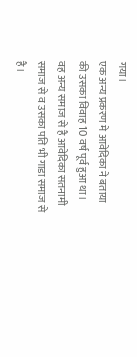गया।
एक अन्य प्रकरण मे आवेदिका ने बताया की उसका विवाह 10 वर्ष पूर्व हुआ था। वह अन्य समाज से है आवेदिका सतनामी समाज से व उसका पति भी गाडा समाज से है।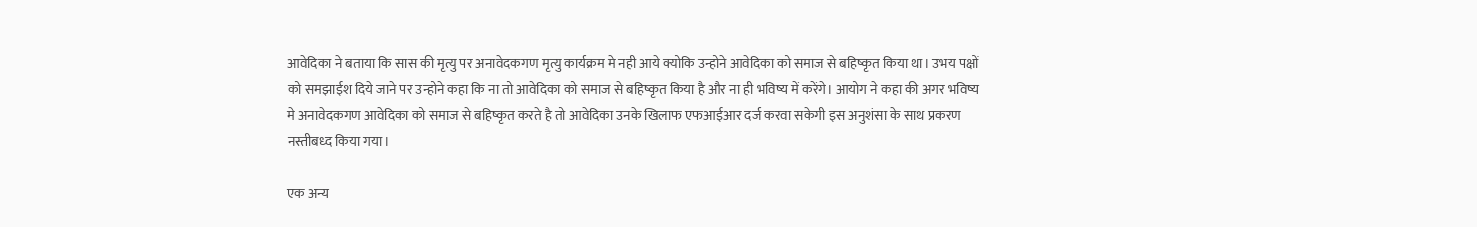आवेदिका ने बताया कि सास की मृत्यु पर अनावेदकगण मृत्यु कार्यक्रम मे नही आये क्योकि उन्होने आवेदिका को समाज से बहिष्कृत किया था। उभय पक्षों को समझाईश दिये जाने पर उन्होने कहा कि ना तो आवेदिका को समाज से बहिष्कृत किया है और ना ही भविष्य में करेंगे। आयोग ने कहा की अगर भविष्य मे अनावेदकगण आवेदिका को समाज से बहिष्कृत करते है तो आवेदिका उनके खिलाफ एफआईआर दर्ज करवा सकेगी इस अनुशंसा के साथ प्रकरण नस्तीबध्द किया गया।

एक अन्य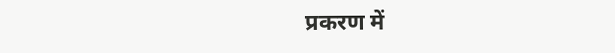प्रकरण में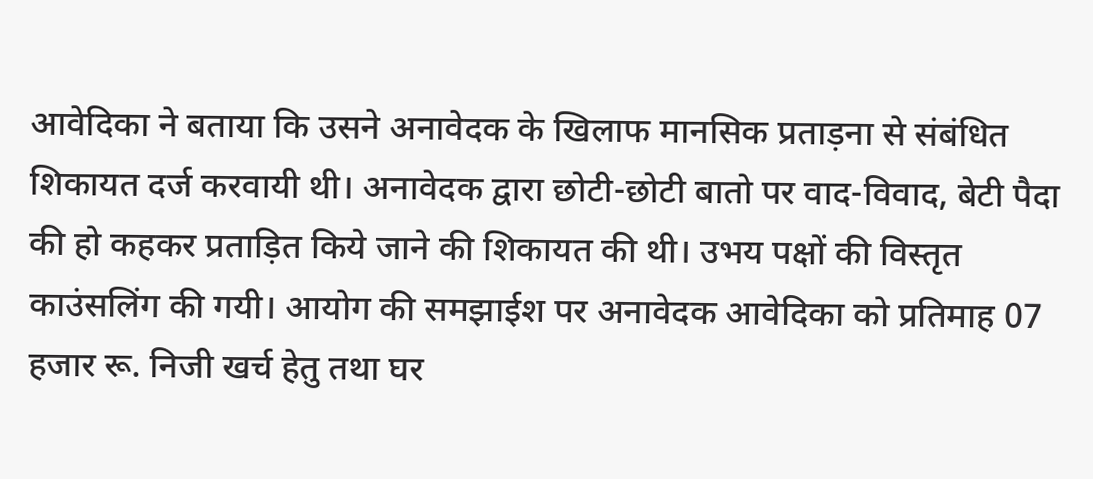आवेदिका ने बताया कि उसने अनावेदक के खिलाफ मानसिक प्रताड़ना से संबंधित शिकायत दर्ज करवायी थी। अनावेदक द्वारा छोटी-छोटी बातो पर वाद-विवाद, बेटी पैदा की हो कहकर प्रताड़ित किये जाने की शिकायत की थी। उभय पक्षों की विस्तृत काउंसलिंग की गयी। आयोग की समझाईश पर अनावेदक आवेदिका को प्रतिमाह 07 हजार रू. निजी खर्च हेतु तथा घर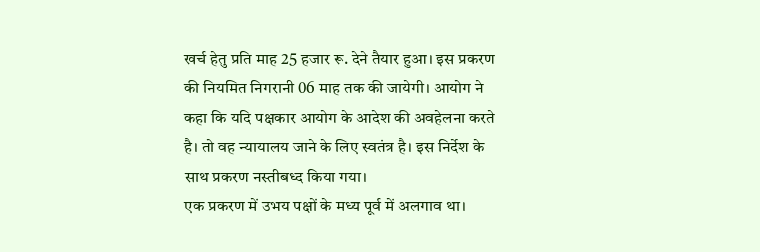खर्च हेतु प्रति माह 25 हजार रू. देने तैयार हुआ। इस प्रकरण की नियमित निगरानी 06 माह तक की जायेगी। आयोग ने कहा कि यदि पक्षकार आयोग के आदेश की अवहेलना करते है। तो वह न्यायालय जाने के लिए स्वतंत्र है। इस निर्देश के साथ प्रकरण नस्तीबध्द किया गया।
एक प्रकरण में उभय पक्षों के मध्य पूर्व में अलगाव था।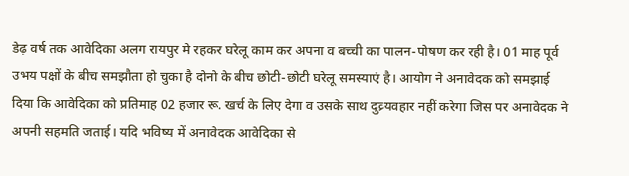डेढ़ वर्ष तक आवेदिका अलग रायपुर मे रहकर घरेलू काम कर अपना व बच्ची का पालन-पोषण कर रही है। 01 माह पूर्व उभय पक्षों के बीच समझौता हो चुका है दोनो के बीच छोटी-छोटी घरेलू समस्याएं है। आयोग ने अनावेदक को समझाई दिया कि आवेदिका को प्रतिमाह 02 हजार रू. खर्च के लिए देगा व उसके साथ दुव्र्यवहार नहीं करेगा जिस पर अनावेदक ने अपनी सहमति जताई। यदि भविष्य में अनावेदक आवेदिका से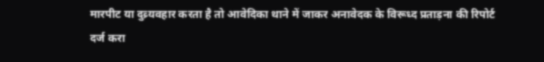मारपीट या दुव्र्यवहार करता है तो आवेदिका थाने में जाकर अनावेदक के विरूध्द प्रताड़ना की रिपोर्ट दर्ज करा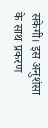सकेगी। इस अनुशंसा के साथ प्रकरण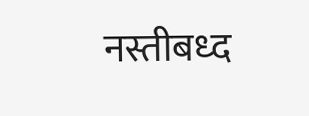नस्तीबध्द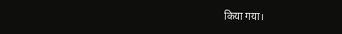किया गया।